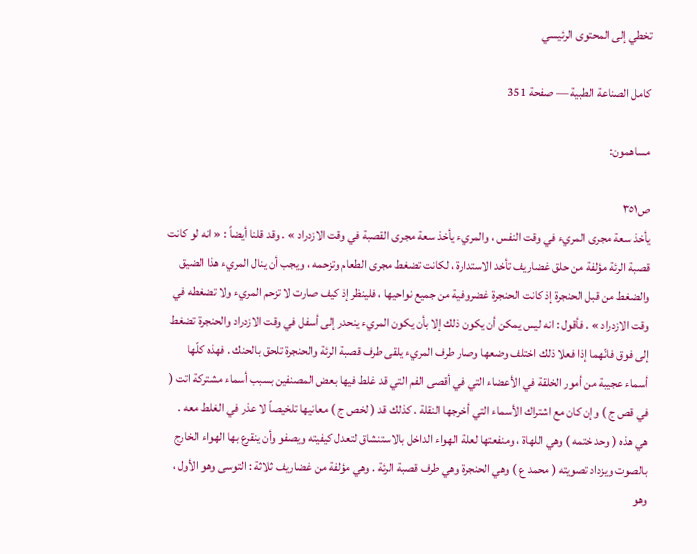تخطي إلى المحتوى الرئيسي

كامل الصناعة الطبية — صفحة 351

مساهمون:

ص٣٥١
يأخذ سعة مجرى المريء في وقت النفس ، والمريء يأخذ سعة مجرى القصبة في وقت الازدراد » . وقد قلنا أيضاً : « انه لو كانت قصبة الرئة مؤلفة من حلق غضاريف تأخد الاستدارة ، لكانت تضغط مجرى الطعام وتزحمه ، ويجب أن ينال المريء هذا الضيق والضغط من قبل الحنجرة إذ كانت الحنجرة غضروفية من جميع نواحيها ، فلينظر إذ كيف صارت لا تزحم المريء ولا تضغطه في وقت الازدراد » . فأقول : انه ليس يمكن أن يكون ذلك إلا بأن يكون المريء ينحدر إلى أسفل في وقت الازدراد والحنجرة تضغط إلى فوق فانّهما إذا فعلا ذلك اختلف وضعها وصار طرف المريء يلقى طرف قصبة الرئة والحنجرة تلحق بالحنك . فهذه كلّها أسماء عجيبة من أمور الخلقة في الأعضاء التي في أقصى الفم التي قد غلط فيها بعض المصنفين بسبب أسماء مشتركة اتت ( في قص ج ) وإن كان مع اشتراك الأسماء التي أخرجها النقلة . كذلك قد ( لخص ج ) معانيها تلخيصاً لا عذر في الغلط معه . هي هذه ( وحد ختمه ) وهي اللهاة ، ومنفعتها لعلة الهواء الداخل بالاستنشاق لتعدل كيفيته ويصفو وأن ينقرع بها الهواء الخارج بالصوت ويزداد تصويته ( محمد ع ) وهي الحنجرة وهي طرف قصبة الرئة . وهي مؤلفة من غضاريف ثلاثة : التوسى وهو الأول ، وهو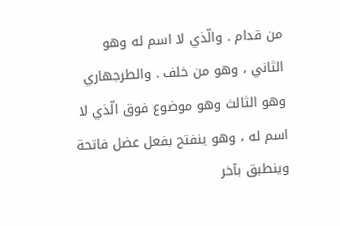من قدام . والّذي لا اسم له وهو الثاني ، وهو من خلف . والطرجهاري وهو الثالث وهو موضوع فوق الّذي لا اسم له ، وهو ينفتح بفعل عضل فاتحة وينطبق بآخر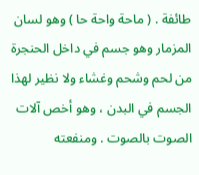طائفة . ( ماحة واحة حا ) وهو لسان المزمار وهو جسم في داخل الحنجرة من لحم وشحم وغشاء ولا نظير لهذا الجسم في البدن ، وهو أخص آلات الصوت بالصوت . ومنفعته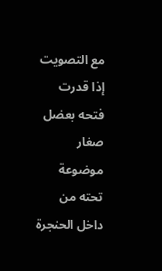مع التصويت إذا قدرت فتحه بعضل صغار موضوعة تحته من داخل الحنجرة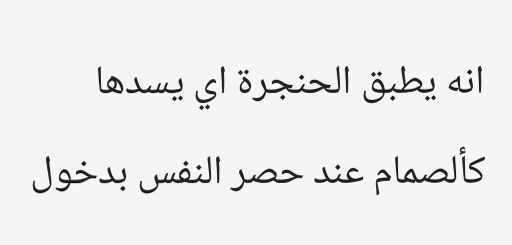انه يطبق الحنجرة اي يسدها كألصمام عند حصر النفس بدخول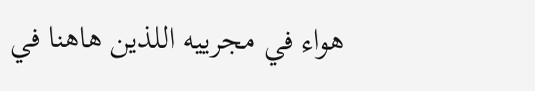هواء في مجرييه اللذين هاهنا في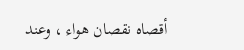أقصاه نقصان هواء ، وعند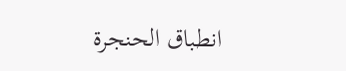انطباق الحنجرة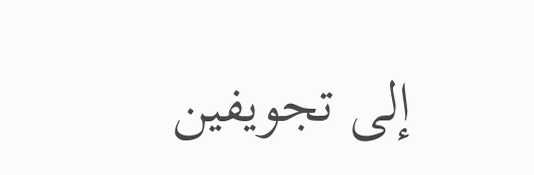إلى تجويفين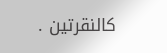كالنقرتين .